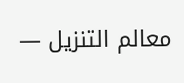معالم التنزيل —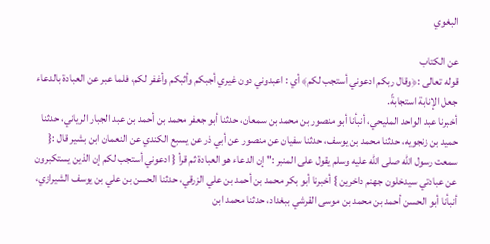البغوي

عن الكتاب
قوله تعالى :﴿وقال ربكم ادعوني أستجب لكم﴾ أي : اعبدوني دون غيري أجبكم وأثبكم وأغفر لكم، فلما عبر عن العبادة بالدعاء جعل الإنابة استجابةً.
أخبرنا عبد الواحد المليحي، أنبأنا أبو منصور بن محمد بن سمعان، حدثنا أبو جعفر محمد بن أحمد بن عبد الجبار الرياني، حدثنا حميد بن زنجويه، حدثنا محمد بن يوسف، حدثنا سفيان عن منصور عن أبي ذر عن يسبع الكندي عن النعمان ابن بشير قال :{ سمعت رسول الله صلى الله عليه وسلم يقول على المنبر :" إن الدعاء هو العبادة ثم قرأ { ادعوني أستجب لكم إن الذين يستكبرون عن عبادتي سيدخلون جهنم داخرين } أخبرنا أبو بكر محمد بن أحمد بن علي الزرقي، حدثنا الحسن بن علي بن يوسف الشيرازي، أنبأنا أبو الحسن أحمد بن محمد بن موسى القرشي ببغداد، حدثنا محمد ابن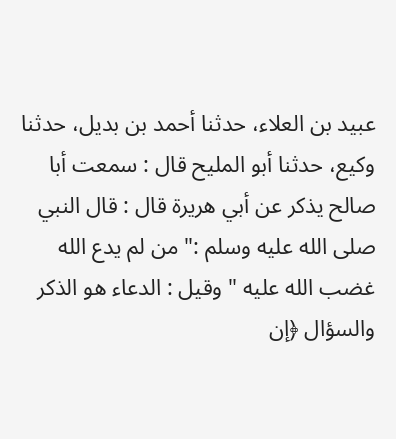عبيد بن العلاء، حدثنا أحمد بن بديل، حدثنا وكيع، حدثنا أبو المليح قال : سمعت أبا صالح يذكر عن أبي هريرة قال : قال النبي صلى الله عليه وسلم :" من لم يدع الله غضب الله عليه " وقيل : الدعاء هو الذكر والسؤال ﴿إن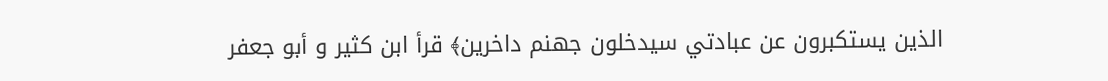الذين يستكبرون عن عبادتي سيدخلون جهنم داخرين﴾ قرأ ابن كثير و أبو جعفر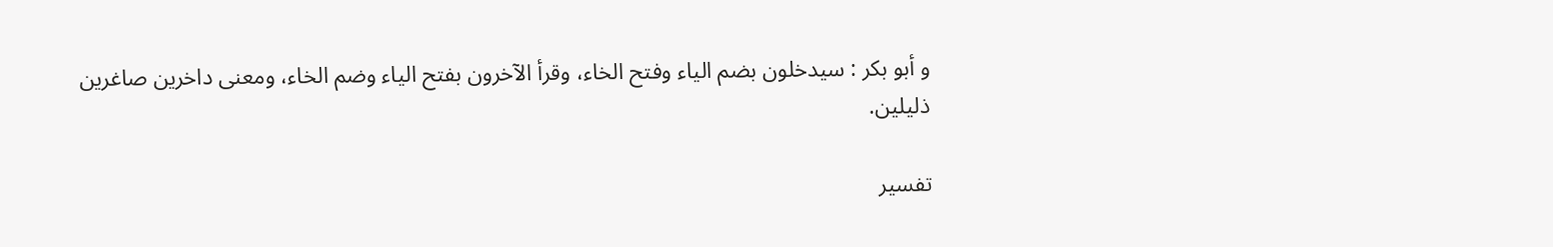و أبو بكر : سيدخلون بضم الياء وفتح الخاء، وقرأ الآخرون بفتح الياء وضم الخاء، ومعنى داخرين صاغرين ذليلين.

تفسير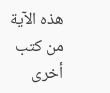هذه الآية من كتب أخرى